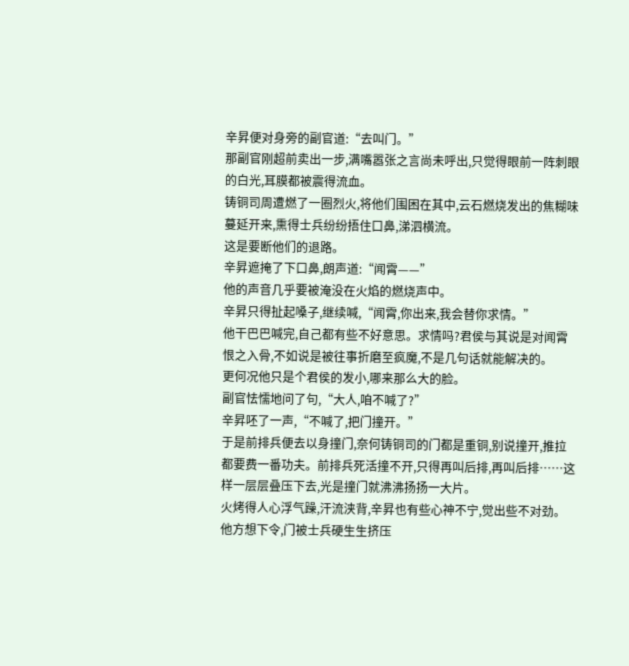辛昇便对身旁的副官道:“去叫门。”
那副官刚超前卖出一步,满嘴嚣张之言尚未呼出,只觉得眼前一阵刺眼的白光,耳膜都被震得流血。
铸铜司周遭燃了一圈烈火,将他们围困在其中,云石燃烧发出的焦糊味蔓延开来,熏得士兵纷纷捂住口鼻,涕泗横流。
这是要断他们的退路。
辛昇遮掩了下口鼻,朗声道:“闻霄——”
他的声音几乎要被淹没在火焰的燃烧声中。
辛昇只得扯起嗓子,继续喊,“闻霄,你出来,我会替你求情。”
他干巴巴喊完,自己都有些不好意思。求情吗?君侯与其说是对闻霄恨之入骨,不如说是被往事折磨至疯魔,不是几句话就能解决的。
更何况他只是个君侯的发小,哪来那么大的脸。
副官怯懦地问了句,“大人,咱不喊了?”
辛昇呸了一声,“不喊了,把门撞开。”
于是前排兵便去以身撞门,奈何铸铜司的门都是重铜,别说撞开,推拉都要费一番功夫。前排兵死活撞不开,只得再叫后排,再叫后排……这样一层层叠压下去,光是撞门就沸沸扬扬一大片。
火烤得人心浮气躁,汗流浃背,辛昇也有些心神不宁,觉出些不对劲。
他方想下令,门被士兵硬生生挤压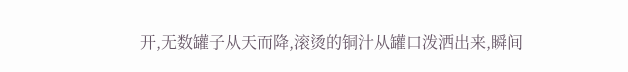开,无数罐子从天而降,滚烫的铜汁从罐口泼洒出来,瞬间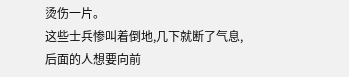烫伤一片。
这些士兵惨叫着倒地,几下就断了气息,后面的人想要向前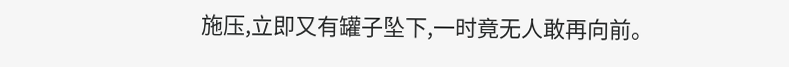施压,立即又有罐子坠下,一时竟无人敢再向前。